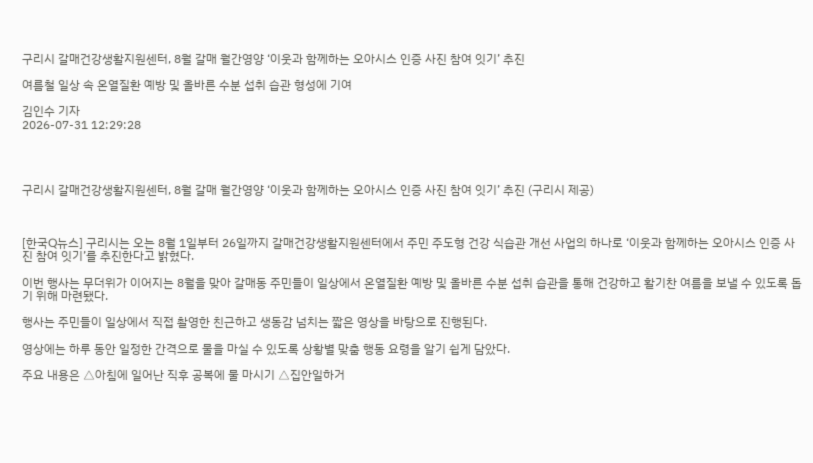구리시 갈매건강생활지원센터, 8월 갈매 월간영양 ‘이웃과 함께하는 오아시스 인증 사진 참여 잇기’ 추진

여름철 일상 속 온열질환 예방 및 올바른 수분 섭취 습관 형성에 기여

김인수 기자
2026-07-31 12:29:28




구리시 갈매건강생활지원센터, 8월 갈매 월간영양 ‘이웃과 함께하는 오아시스 인증 사진 참여 잇기’ 추진 (구리시 제공)



[한국Q뉴스] 구리시는 오는 8월 1일부터 26일까지 갈매건강생활지원센터에서 주민 주도형 건강 식습관 개선 사업의 하나로 ‘이웃과 함께하는 오아시스 인증 사진 참여 잇기’를 추진한다고 밝혔다.

이번 행사는 무더위가 이어지는 8월을 맞아 갈매동 주민들이 일상에서 온열질환 예방 및 올바른 수분 섭취 습관을 통해 건강하고 활기찬 여름을 보낼 수 있도록 돕기 위해 마련됐다.

행사는 주민들이 일상에서 직접 촬영한 친근하고 생동감 넘치는 짧은 영상을 바탕으로 진행된다.

영상에는 하루 동안 일정한 간격으로 물을 마실 수 있도록 상황별 맞춤 행동 요령을 알기 쉽게 담았다.

주요 내용은 △아침에 일어난 직후 공복에 물 마시기 △집안일하거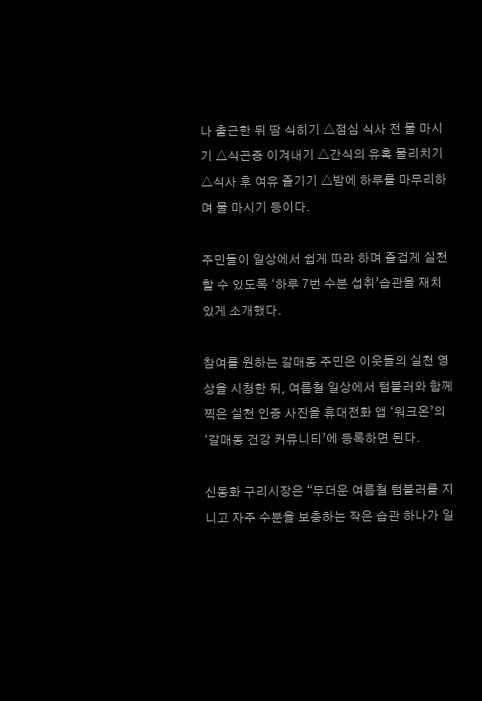나 출근한 뒤 땀 식히기 △점심 식사 전 물 마시기 △식곤증 이겨내기 △간식의 유혹 물리치기 △식사 후 여유 즐기기 △밤에 하루를 마무리하며 물 마시기 등이다.

주민들이 일상에서 쉽게 따라 하며 즐겁게 실천할 수 있도록 ‘하루 7번 수분 섭취’습관을 재치 있게 소개했다.

참여를 원하는 갈매동 주민은 이웃들의 실천 영상을 시청한 뒤, 여름철 일상에서 텀블러와 함께 찍은 실천 인증 사진을 휴대전화 앱 ‘워크온’의 ‘갈매동 건강 커뮤니티’에 등록하면 된다.

신동화 구리시장은 “무더운 여름철 텀블러를 지니고 자주 수분을 보충하는 작은 습관 하나가 일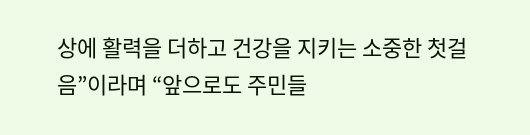상에 활력을 더하고 건강을 지키는 소중한 첫걸음”이라며 “앞으로도 주민들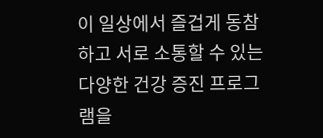이 일상에서 즐겁게 동참하고 서로 소통할 수 있는 다양한 건강 증진 프로그램을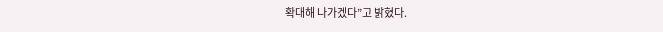확대해 나가겠다”고 밝혔다.